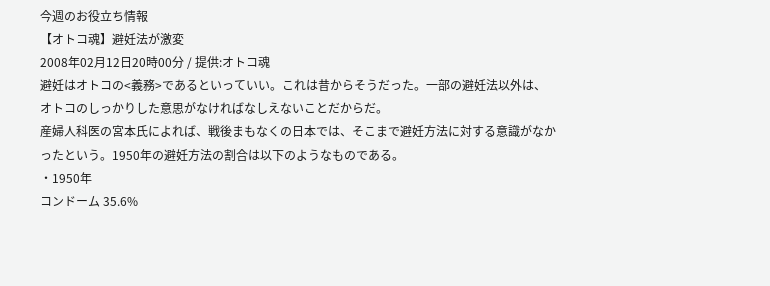今週のお役立ち情報
【オトコ魂】避妊法が激変
2008年02月12日20時00分 / 提供:オトコ魂
避妊はオトコの<義務>であるといっていい。これは昔からそうだった。一部の避妊法以外は、オトコのしっかりした意思がなければなしえないことだからだ。
産婦人科医の宮本氏によれば、戦後まもなくの日本では、そこまで避妊方法に対する意識がなかったという。1950年の避妊方法の割合は以下のようなものである。
・1950年
コンドーム 35.6%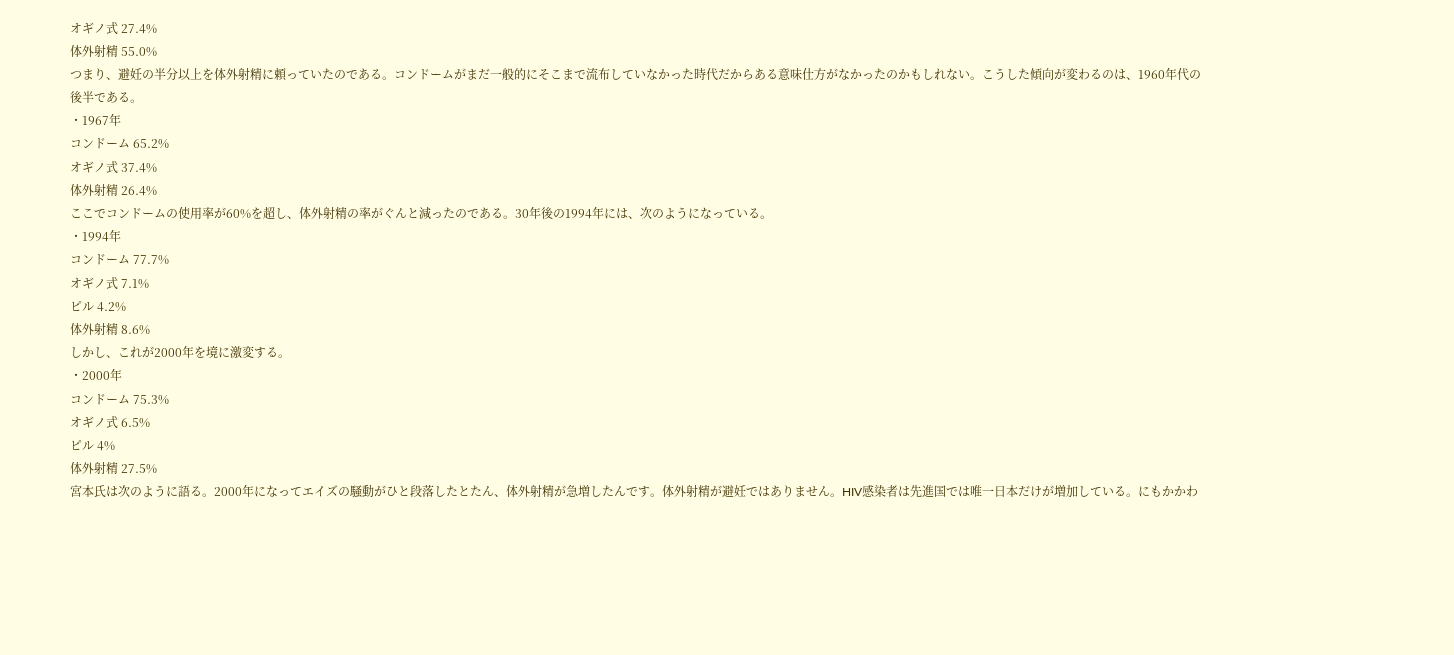オギノ式 27.4%
体外射精 55.0%
つまり、避妊の半分以上を体外射精に頼っていたのである。コンドームがまだ一般的にそこまで流布していなかった時代だからある意味仕方がなかったのかもしれない。こうした傾向が変わるのは、1960年代の後半である。
・1967年
コンドーム 65.2%
オギノ式 37.4%
体外射精 26.4%
ここでコンドームの使用率が60%を超し、体外射精の率がぐんと減ったのである。30年後の1994年には、次のようになっている。
・1994年
コンドーム 77.7%
オギノ式 7.1%
ピル 4.2%
体外射精 8.6%
しかし、これが2000年を境に激変する。
・2000年
コンドーム 75.3%
オギノ式 6.5%
ピル 4%
体外射精 27.5%
宮本氏は次のように語る。2000年になってエイズの騒動がひと段落したとたん、体外射精が急増したんです。体外射精が避妊ではありません。HIV感染者は先進国では唯一日本だけが増加している。にもかかわ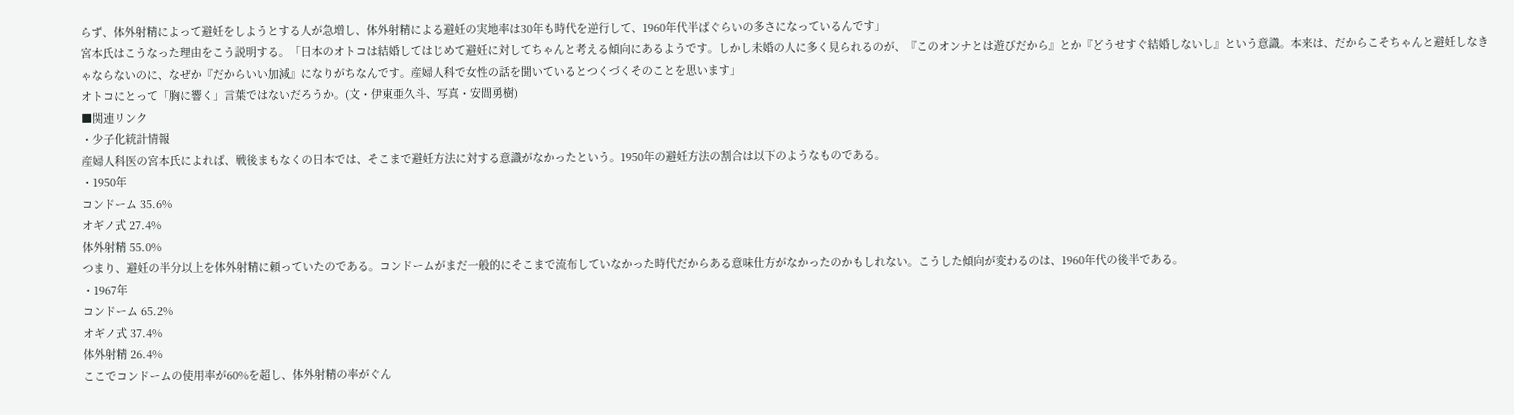らず、体外射精によって避妊をしようとする人が急増し、体外射精による避妊の実地率は30年も時代を逆行して、1960年代半ばぐらいの多さになっているんです」
宮本氏はこうなった理由をこう説明する。「日本のオトコは結婚してはじめて避妊に対してちゃんと考える傾向にあるようです。しかし未婚の人に多く見られるのが、『このオンナとは遊びだから』とか『どうせすぐ結婚しないし』という意識。本来は、だからこそちゃんと避妊しなきゃならないのに、なぜか『だからいい加減』になりがちなんです。産婦人科で女性の話を聞いているとつくづくそのことを思います」
オトコにとって「胸に響く」言葉ではないだろうか。(文・伊東亜久斗、写真・安間勇樹)
■関連リンク
・少子化統計情報
産婦人科医の宮本氏によれば、戦後まもなくの日本では、そこまで避妊方法に対する意識がなかったという。1950年の避妊方法の割合は以下のようなものである。
・1950年
コンドーム 35.6%
オギノ式 27.4%
体外射精 55.0%
つまり、避妊の半分以上を体外射精に頼っていたのである。コンドームがまだ一般的にそこまで流布していなかった時代だからある意味仕方がなかったのかもしれない。こうした傾向が変わるのは、1960年代の後半である。
・1967年
コンドーム 65.2%
オギノ式 37.4%
体外射精 26.4%
ここでコンドームの使用率が60%を超し、体外射精の率がぐん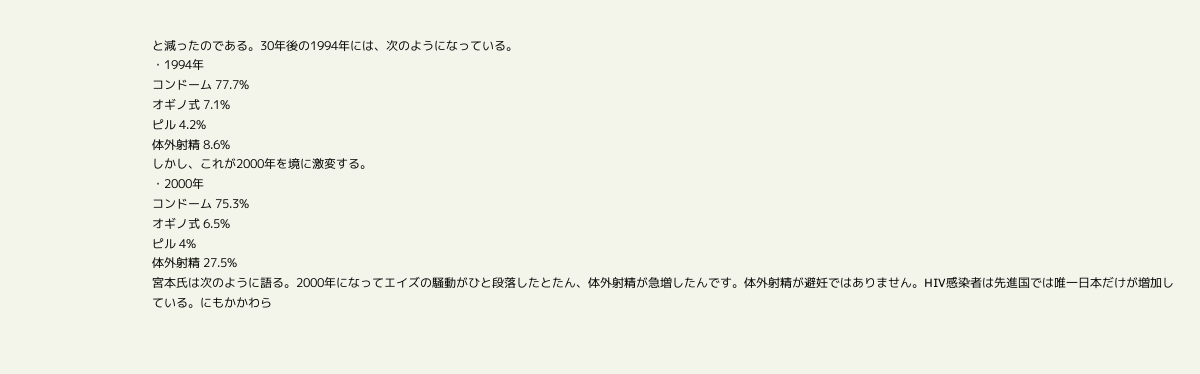と減ったのである。30年後の1994年には、次のようになっている。
・1994年
コンドーム 77.7%
オギノ式 7.1%
ピル 4.2%
体外射精 8.6%
しかし、これが2000年を境に激変する。
・2000年
コンドーム 75.3%
オギノ式 6.5%
ピル 4%
体外射精 27.5%
宮本氏は次のように語る。2000年になってエイズの騒動がひと段落したとたん、体外射精が急増したんです。体外射精が避妊ではありません。HIV感染者は先進国では唯一日本だけが増加している。にもかかわら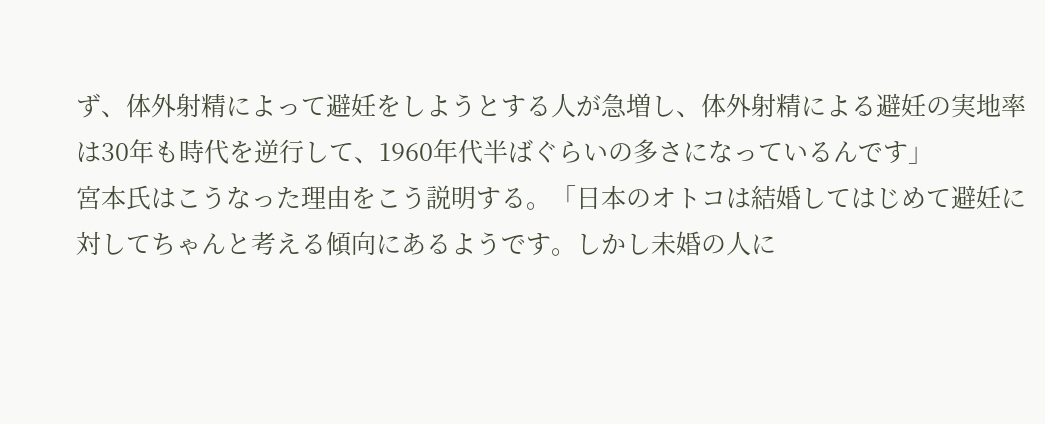ず、体外射精によって避妊をしようとする人が急増し、体外射精による避妊の実地率は30年も時代を逆行して、1960年代半ばぐらいの多さになっているんです」
宮本氏はこうなった理由をこう説明する。「日本のオトコは結婚してはじめて避妊に対してちゃんと考える傾向にあるようです。しかし未婚の人に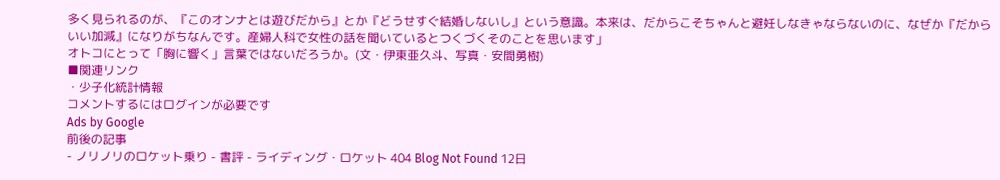多く見られるのが、『このオンナとは遊びだから』とか『どうせすぐ結婚しないし』という意識。本来は、だからこそちゃんと避妊しなきゃならないのに、なぜか『だからいい加減』になりがちなんです。産婦人科で女性の話を聞いているとつくづくそのことを思います」
オトコにとって「胸に響く」言葉ではないだろうか。(文・伊東亜久斗、写真・安間勇樹)
■関連リンク
・少子化統計情報
コメントするにはログインが必要です
Ads by Google
前後の記事
- ノリノリのロケット乗り - 書評 - ライディング・ロケット 404 Blog Not Found 12日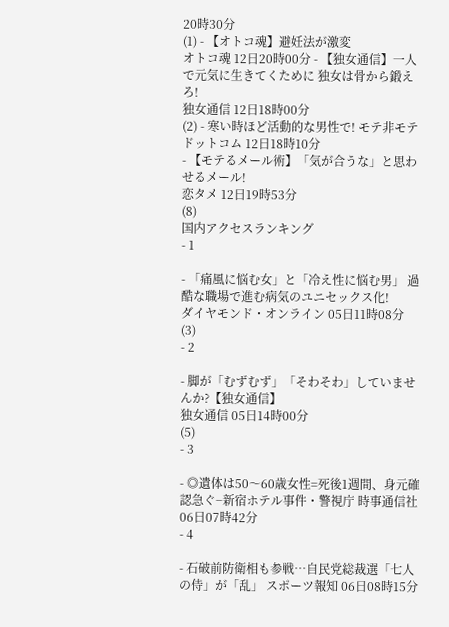20時30分
(1) - 【オトコ魂】避妊法が激変
オトコ魂 12日20時00分 - 【独女通信】一人で元気に生きてくために 独女は骨から鍛えろ!
独女通信 12日18時00分
(2) - 寒い時ほど活動的な男性で! モテ非モテドットコム 12日18時10分
- 【モテるメール術】「気が合うな」と思わせるメール!
恋タメ 12日19時53分
(8)
国内アクセスランキング
- 1

- 「痛風に悩む女」と「冷え性に悩む男」 過酷な職場で進む病気のユニセックス化!
ダイヤモンド・オンライン 05日11時08分
(3)
- 2

- 脚が「むずむず」「そわそわ」していませんか?【独女通信】
独女通信 05日14時00分
(5)
- 3

- ◎遺体は50〜60歳女性=死後1週間、身元確認急ぐ−新宿ホテル事件・警視庁 時事通信社 06日07時42分
- 4

- 石破前防衛相も参戦…自民党総裁選「七人の侍」が「乱」 スポーツ報知 06日08時15分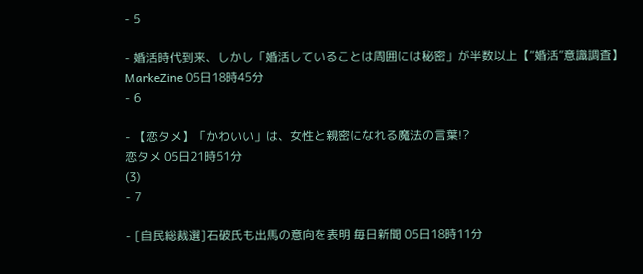- 5

- 婚活時代到来、しかし「婚活していることは周囲には秘密」が半数以上【“婚活”意識調査】
MarkeZine 05日18時45分
- 6

- 【恋タメ】「かわいい」は、女性と親密になれる魔法の言葉!?
恋タメ 05日21時51分
(3)
- 7

- [自民総裁選]石破氏も出馬の意向を表明 毎日新聞 05日18時11分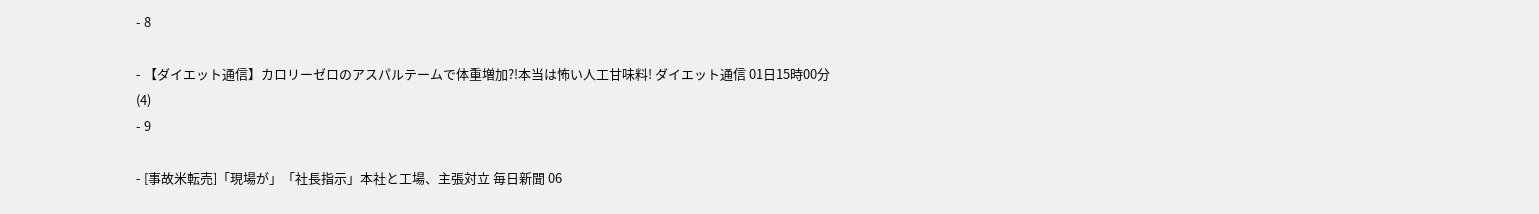- 8

- 【ダイエット通信】カロリーゼロのアスパルテームで体重増加?!本当は怖い人工甘味料! ダイエット通信 01日15時00分
(4)
- 9

- [事故米転売]「現場が」「社長指示」本社と工場、主張対立 毎日新聞 06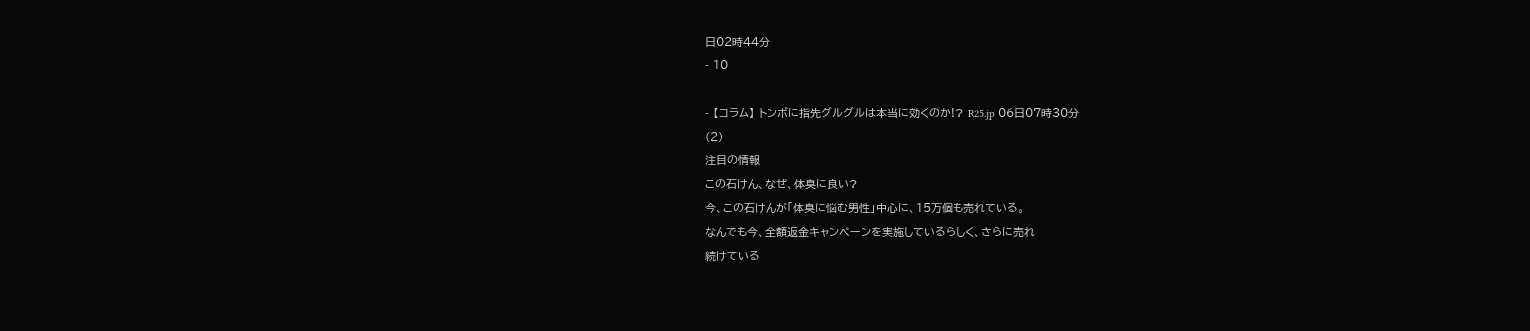日02時44分
- 10

- 【コラム】 トンボに指先グルグルは本当に効くのか!? R25.jp 06日07時30分
(2)
注目の情報
この石けん、なぜ、体臭に良い?
今、この石けんが「体臭に悩む男性」中心に、15万個も売れている。
なんでも今、全額返金キャンペーンを実施しているらしく、さらに売れ
続けている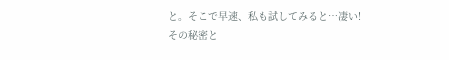と。そこで早速、私も試してみると…凄い!
その秘密と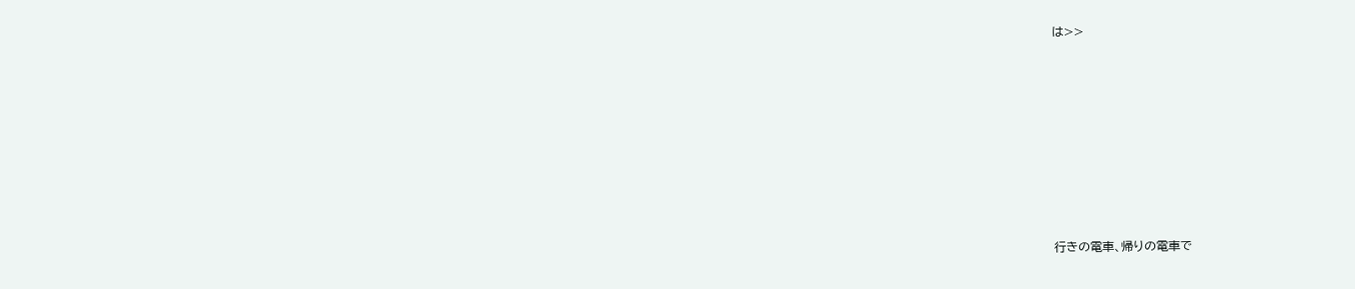は>>









行きの電車、帰りの電車で